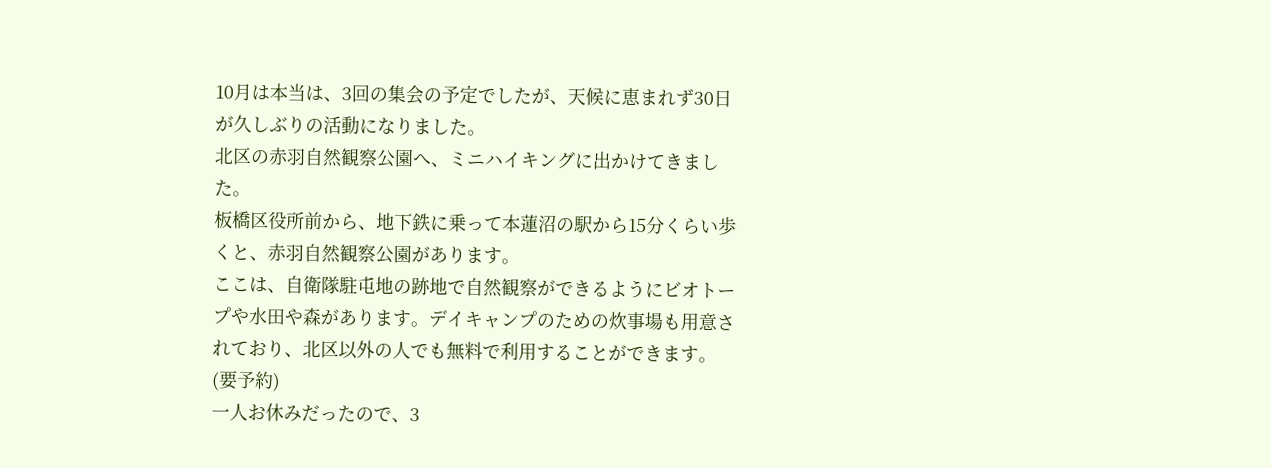10月は本当は、3回の集会の予定でしたが、天候に恵まれず30日が久しぶりの活動になりました。
北区の赤羽自然観察公園へ、ミニハイキングに出かけてきました。
板橋区役所前から、地下鉄に乗って本蓮沼の駅から15分くらい歩くと、赤羽自然観察公園があります。
ここは、自衛隊駐屯地の跡地で自然観察ができるようにビオトープや水田や森があります。デイキャンプのための炊事場も用意されており、北区以外の人でも無料で利用することができます。(要予約)
一人お休みだったので、3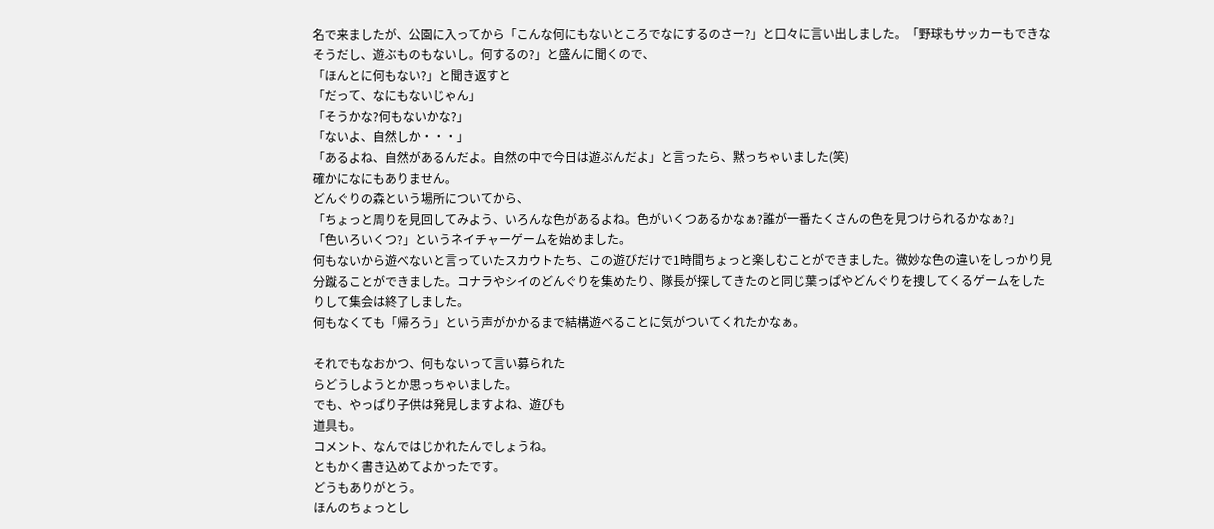名で来ましたが、公園に入ってから「こんな何にもないところでなにするのさー?」と口々に言い出しました。「野球もサッカーもできなそうだし、遊ぶものもないし。何するの?」と盛んに聞くので、
「ほんとに何もない?」と聞き返すと
「だって、なにもないじゃん」
「そうかな?何もないかな?」
「ないよ、自然しか・・・」
「あるよね、自然があるんだよ。自然の中で今日は遊ぶんだよ」と言ったら、黙っちゃいました(笑)
確かになにもありません。
どんぐりの森という場所についてから、
「ちょっと周りを見回してみよう、いろんな色があるよね。色がいくつあるかなぁ?誰が一番たくさんの色を見つけられるかなぁ?」
「色いろいくつ?」というネイチャーゲームを始めました。
何もないから遊べないと言っていたスカウトたち、この遊びだけで1時間ちょっと楽しむことができました。微妙な色の違いをしっかり見分蹴ることができました。コナラやシイのどんぐりを集めたり、隊長が探してきたのと同じ葉っぱやどんぐりを捜してくるゲームをしたりして集会は終了しました。
何もなくても「帰ろう」という声がかかるまで結構遊べることに気がついてくれたかなぁ。

それでもなおかつ、何もないって言い募られた
らどうしようとか思っちゃいました。
でも、やっぱり子供は発見しますよね、遊びも
道具も。
コメント、なんではじかれたんでしょうね。
ともかく書き込めてよかったです。
どうもありがとう。
ほんのちょっとし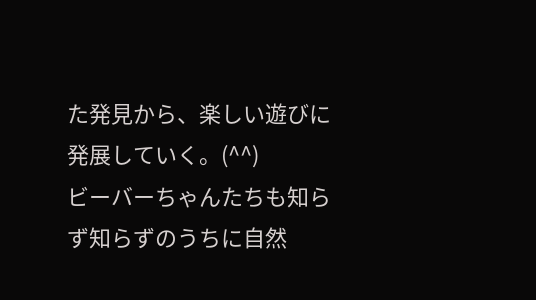た発見から、楽しい遊びに発展していく。(^^)
ビーバーちゃんたちも知らず知らずのうちに自然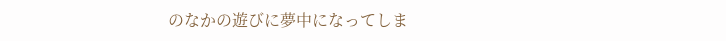のなかの遊びに夢中になってしま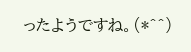ったようですね。(*^^)